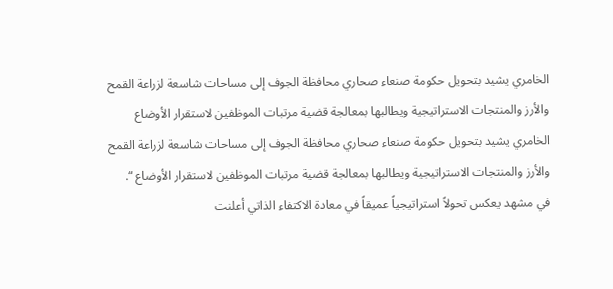الخامري يشيد بتحويل حكومة صنعاء صحاري محافظة الجوف إلى مساحات شاسعة لزراعة القمح والأرز والمنتجات الاستراتيجية ويطالبها بمعالجة قضية مرتبات الموظفين لاستقرار الأوضاع
الخامري يشيد بتحويل حكومة صنعاء صحاري محافظة الجوف إلى مساحات شاسعة لزراعة القمح والأرز والمنتجات الاستراتيجية ويطالبها بمعالجة قضية مرتبات الموظفين لاستقرار الأوضاع “.
في مشهد يعكس تحولاً استراتيجياً عميقاً في معادة الاكتفاء الذاتي أعلنت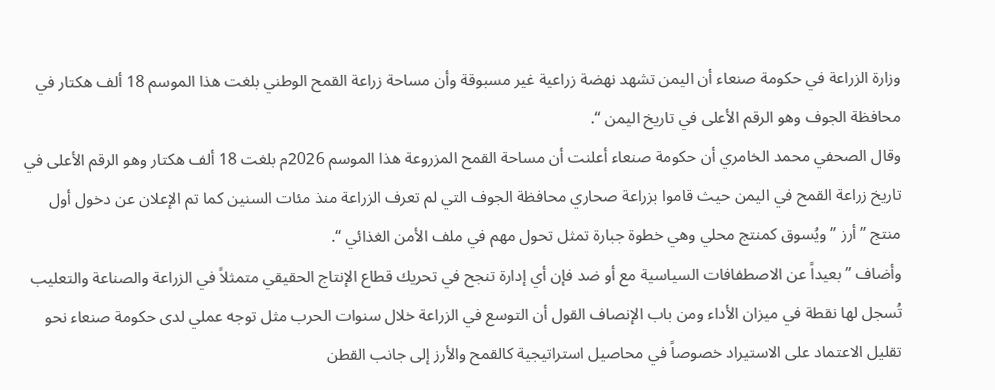وزارة الزراعة في حكومة صنعاء أن اليمن تشهد نهضة زراعية غير مسبوقة وأن مساحة زراعة القمح الوطني بلغت هذا الموسم 18 ألف هكتار في محافظة الجوف وهو الرقم الأعلى في تاريخ اليمن “.
وقال الصحفي محمد الخامري أن حكومة صنعاء أعلنت أن مساحة القمح المزروعة هذا الموسم 2026م بلغت 18 ألف هكتار وهو الرقم الأعلى في تاريخ زراعة القمح في اليمن حيث قاموا بزراعة صحاري محافظة الجوف التي لم تعرف الزراعة منذ مئات السنين كما تم الإعلان عن دخول أول منتج ” أرز ” ويُسوق كمنتج محلي وهي خطوة جبارة تمثل تحول مهم في ملف الأمن الغذائي “.
وأضاف ” بعيداً عن الاصطفافات السياسية مع أو ضد فإن أي إدارة تنجح في تحريك قطاع الإنتاج الحقيقي متمثلاً في الزراعة والصناعة والتعليب تُسجل لها نقطة في ميزان الأداء ومن باب الإنصاف القول أن التوسع في الزراعة خلال سنوات الحرب مثل توجه عملي لدى حكومة صنعاء نحو تقليل الاعتماد على الاستيراد خصوصاً في محاصيل استراتيجية كالقمح والأرز إلى جانب القطن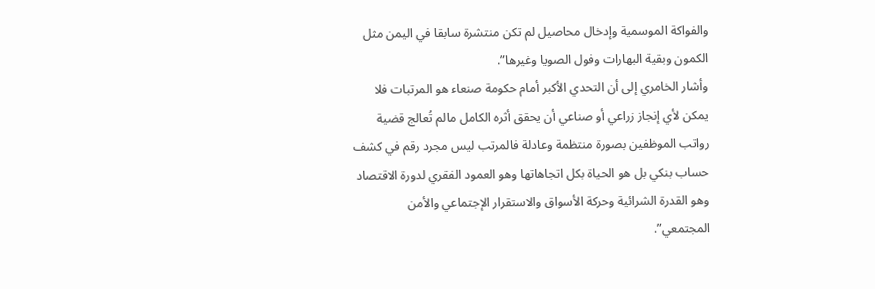والفواكة الموسمية وإدخال محاصيل لم تكن منتشرة سابقا في اليمن مثل الكمون وبقية البهارات وفول الصويا وغيرها”.
وأشار الخامري إلى أن التحدي الأكبر أمام حكومة صنعاء هو المرتبات فلا يمكن لأي إنجاز زراعي أو صناعي أن يحقق أثره الكامل مالم تُعالج قضية رواتب الموظفين بصورة منتظمة وعادلة فالمرتب ليس مجرد رقم في كشف حساب بنكي بل هو الحياة بكل اتجاهاتها وهو العمود الفقري لدورة الاقتصاد وهو القدرة الشرائية وحركة الأسواق والاستقرار الإجتماعي والأمن المجتمعي”.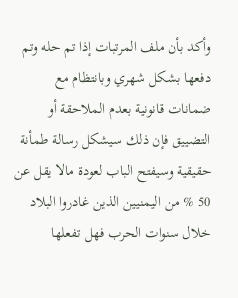وأكد بأن ملف المرتبات إذا تم حله وتم دفعها بشكل شهري وبانتظام مع ضمانات قانونية بعدم الملاحقة أو التضييق فإن ذلك سيشكل رسالة طمأنة حقيقية وسيفتح الباب لعودة مالا يقل عن 50 % من اليمنيين الذين غادروا البلاد خلال سنوات الحرب فهل تفعلها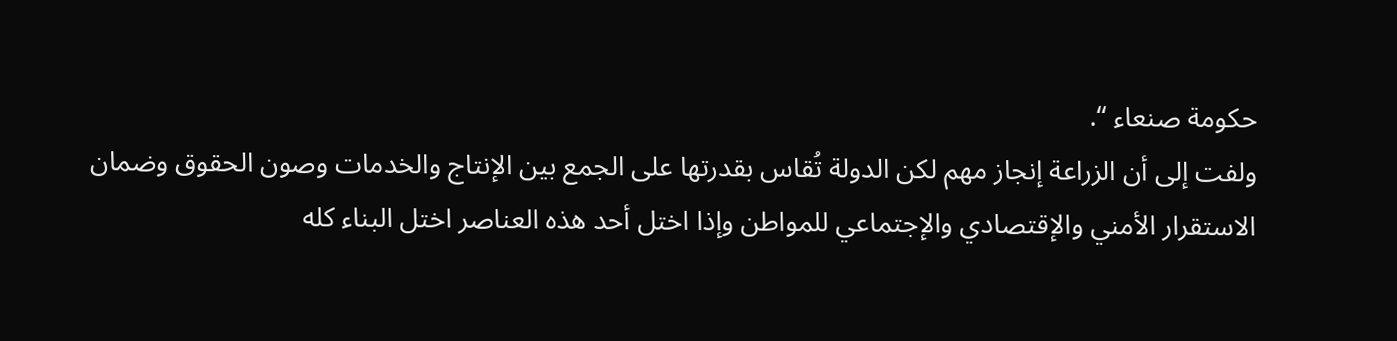حكومة صنعاء “.
ولفت إلى أن الزراعة إنجاز مهم لكن الدولة تُقاس بقدرتها على الجمع بين الإنتاج والخدمات وصون الحقوق وضمان الاستقرار الأمني والإقتصادي والإجتماعي للمواطن وإذا اختل أحد هذه العناصر اختل البناء كله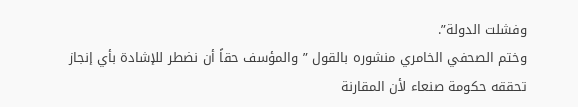وفشلت الدولة”.
وختم الصحفي الخامري منشوره بالقول ” والمؤسف حقاً أن نضطر للإشادة بأي إنجاز تحققه حكومة صنعاء لأن المقارنة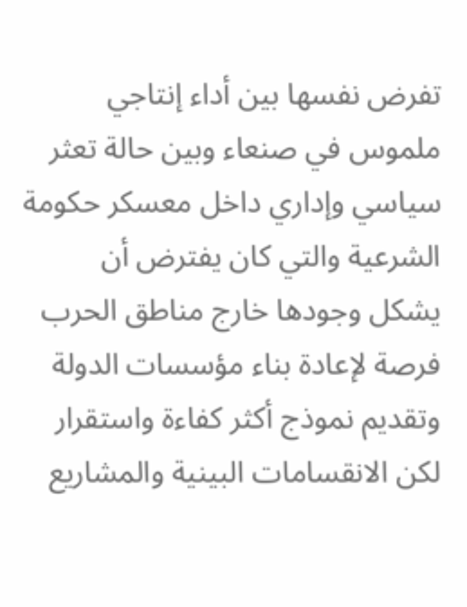تفرض نفسها بين أداء إنتاجي ملموس في صنعاء وبين حالة تعثر سياسي وإداري داخل معسكر حكومة الشرعية والتي كان يفترض أن يشكل وجودها خارج مناطق الحرب فرصة لإعادة بناء مؤسسات الدولة وتقديم نموذج أكثر كفاءة واستقرار لكن الانقسامات البينية والمشاريع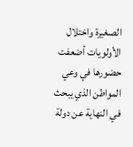الصغيرة واختلال الأولويات أضعفت حضورها في وعي المواطن الذي يبحث في النهاية عن دولة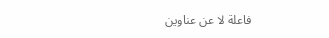فاعلة لا عن عناوين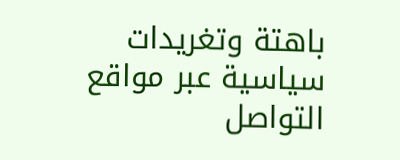باهتة وتغريدات سياسية عبر مواقع التواصل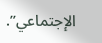الإجتماعي”.